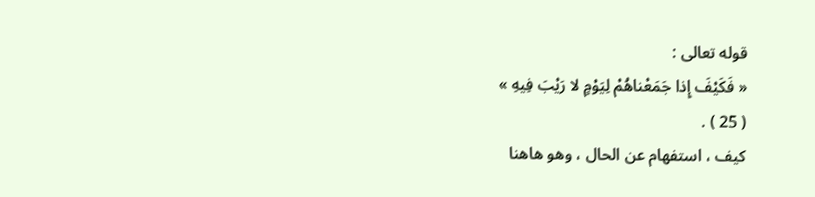قوله تعالى :
« فَكَيْفَ إِذا جَمَعْناهُمْ لِيَوْمٍ لا رَيْبَ فِيهِ »
( 25 ) .
كيف ، استفهام عن الحال ، وهو هاهنا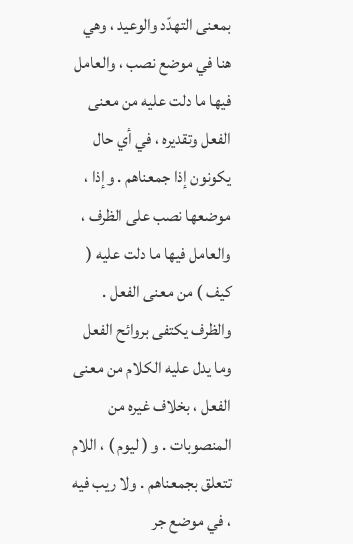بمعنى التهدّد والوعيد ، وهي هنا في موضع نصب ، والعامل فيها ما دلت عليه من معنى الفعل وتقديره ، في أي حال يكونون إذا جمعناهم . وإذا ، موضعها نصب على الظرف ، والعامل فيها ما دلت عليه ( كيف ) من معنى الفعل . والظرف يكتفى بروائح الفعل وما يدل عليه الكلام من معنى الفعل ، بخلاف غيره من المنصوبات . و ( ليوم ) ، اللام تتعلق بجمعناهم . ولا ريب فيه ، في موضع جر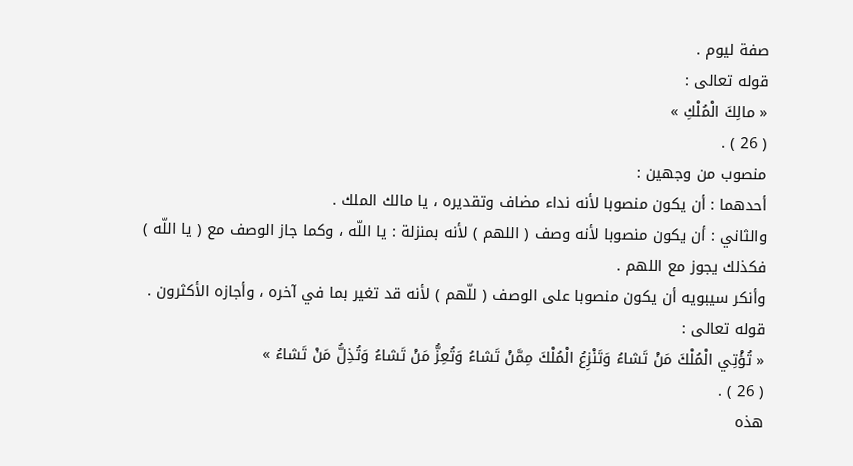صفة ليوم .
قوله تعالى :
« مالِكَ الْمُلْكِ »
( 26 ) .
منصوب من وجهين :
أحدهما : أن يكون منصوبا لأنه نداء مضاف وتقديره ، يا مالك الملك .
والثاني : أن يكون منصوبا لأنه وصف ( اللهم ) لأنه بمنزلة : يا اللّه ، وكما جاز الوصف مع ( يا اللّه ) فكذلك يجوز مع اللهم .
وأنكر سيبويه أن يكون منصوبا على الوصف ( للّهم ) لأنه قد تغير بما في آخره ، وأجازه الأكثرون .
قوله تعالى :
« تُؤْتِي الْمُلْكَ مَنْ تَشاءُ وَتَنْزِعُ الْمُلْكَ مِمَّنْ تَشاءُ وَتُعِزُّ مَنْ تَشاءُ وَتُذِلُّ مَنْ تَشاءُ »
( 26 ) .
هذه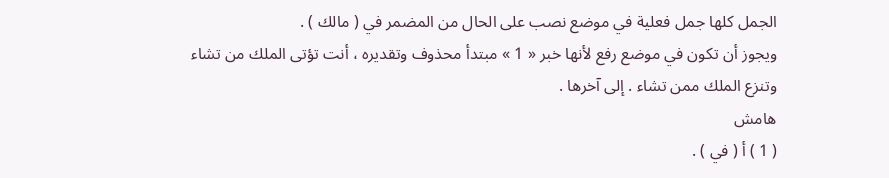الجمل كلها جمل فعلية في موضع نصب على الحال من المضمر في ( مالك ) .
ويجوز أن تكون في موضع رفع لأنها خبر « 1 » مبتدأ محذوف وتقديره ، أنت تؤتى الملك من تشاء وتنزع الملك ممن تشاء . إلى آخرها .
هامش
( 1 ) أ ( في ) .